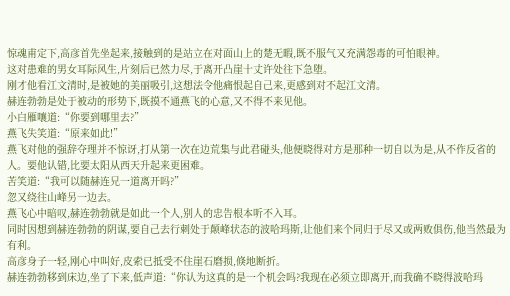惊魂甫定下,高彦首先坐起来,接触到的是站立在对面山上的楚无暇,既不服气又充满怨毒的可怕眼神。
这对患难的男女耳际风生,片刻后已然力尽,于离开凸崖十丈许处往下急堕。
刚才他看江文清时,是被她的美丽吸引,这想法令他痛恨起自己来,更感到对不起江文清。
赫连勃勃是处于被动的形势下,既摸不通燕飞的心意,又不得不来见他。
小白雁嚷道:“你要到哪里去?”
燕飞失笑道:“原来如此!”
燕飞对他的强辞夺理并不惊讶,打从第一次在边荒集与此君碰头,他便晓得对方是那种一切自以为是,从不作反省的人。要他认错,比要太阳从西天升起来更困难。
苦笑道:“我可以随赫连兄一道离开吗?”
忽又绕往山峰另一边去。
燕飞心中暗叹,赫连勃勃就是如此一个人,别人的忠告根本听不入耳。
同时因想到赫连勃勃的阴谋,要自己去行刺处于颠峰状态的波哈玛斯,让他们来个同归于尽又或两败俱伤,他当然最为有利。
高彦身子一轻,刚心中叫好,皮索已抵受不住崖石磨损,倏地断折。
赫连勃勃移到床边,坐了下来,低声道:“你认为这真的是一个机会吗?我现在必须立即离开,而我确不晓得波哈玛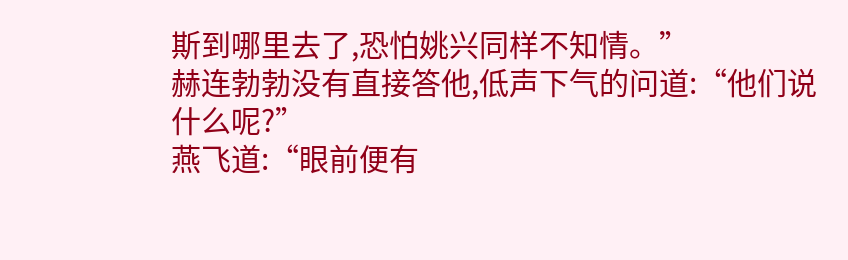斯到哪里去了,恐怕姚兴同样不知情。”
赫连勃勃没有直接答他,低声下气的问道:“他们说什么呢?”
燕飞道:“眼前便有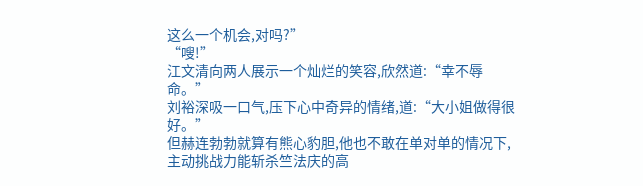这么一个机会,对吗?”
“嗖!”
江文清向两人展示一个灿烂的笑容,欣然道:“幸不辱命。”
刘裕深吸一口气,压下心中奇异的情绪,道:“大小姐做得很好。”
但赫连勃勃就算有熊心豹胆,他也不敢在单对单的情况下,主动挑战力能斩杀竺法庆的高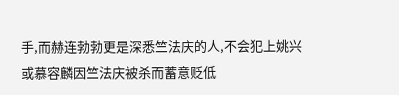手,而赫连勃勃更是深悉竺法庆的人,不会犯上姚兴或慕容麟因竺法庆被杀而蓄意贬低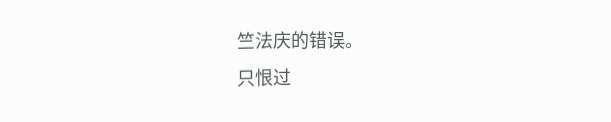竺法庆的错误。
只恨过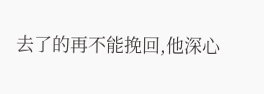去了的再不能挽回,他深心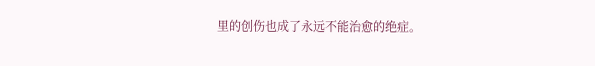里的创伤也成了永远不能治愈的绝症。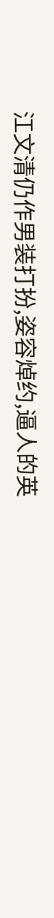江文清仍作男装打扮,姿容焯约,逼人的英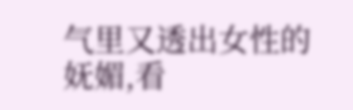气里又透出女性的妩媚,看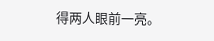得两人眼前一亮。